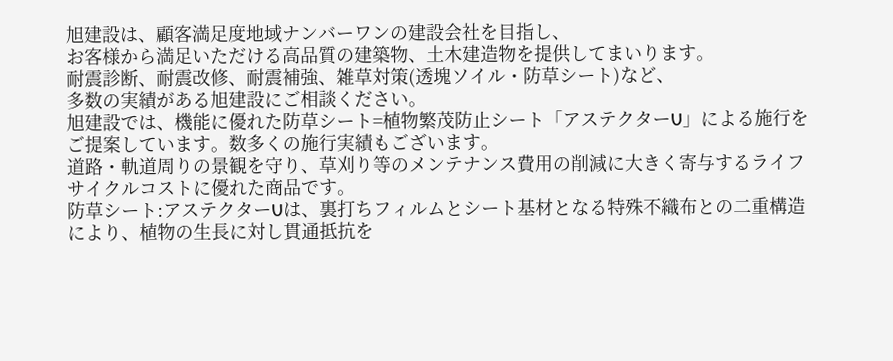旭建設は、顧客満足度地域ナンバーワンの建設会社を目指し、
お客様から満足いただける高品質の建築物、土木建造物を提供してまいります。
耐震診断、耐震改修、耐震補強、雑草対策(透塊ソイル・防草シート)など、
多数の実績がある旭建設にご相談ください。
旭建設では、機能に優れた防草シート=植物繁茂防止シート「アステクターU」による施行をご提案しています。数多くの施行実績もございます。
道路・軌道周りの景観を守り、草刈り等のメンテナンス費用の削減に大きく寄与するライフサイクルコストに優れた商品です。
防草シート:アステクターUは、裏打ちフィルムとシート基材となる特殊不織布との二重構造により、植物の生長に対し貫通抵抗を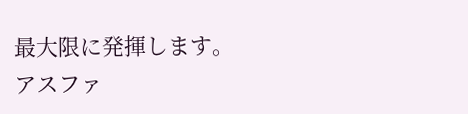最大限に発揮します。
アスファ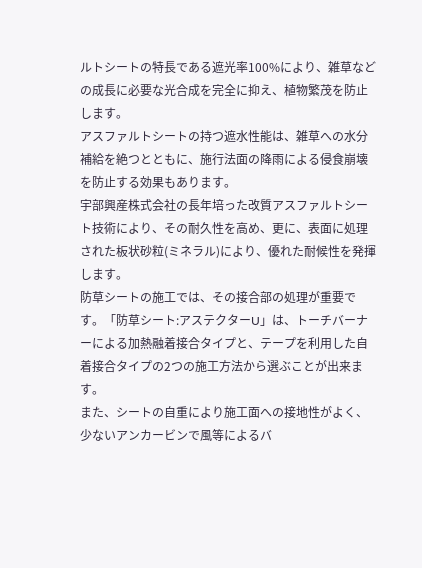ルトシートの特長である遮光率100%により、雑草などの成長に必要な光合成を完全に抑え、植物繁茂を防止します。
アスファルトシートの持つ遮水性能は、雑草への水分補給を絶つとともに、施行法面の降雨による侵食崩壊を防止する効果もあります。
宇部興産株式会社の長年培った改質アスファルトシート技術により、その耐久性を高め、更に、表面に処理された板状砂粒(ミネラル)により、優れた耐候性を発揮します。
防草シートの施工では、その接合部の処理が重要です。「防草シート:アステクターU」は、トーチバーナーによる加熱融着接合タイプと、テープを利用した自着接合タイプの2つの施工方法から選ぶことが出来ます。
また、シートの自重により施工面への接地性がよく、少ないアンカービンで風等によるバ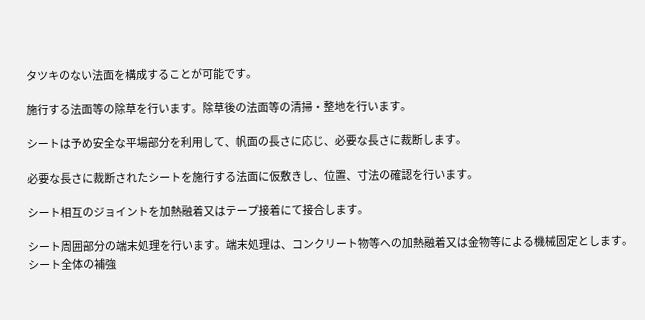タツキのない法面を構成することが可能です。

施行する法面等の除草を行います。除草後の法面等の清掃・整地を行います。

シートは予め安全な平場部分を利用して、帆面の長さに応じ、必要な長さに裁断します。

必要な長さに裁断されたシートを施行する法面に仮敷きし、位置、寸法の確認を行います。

シート相互のジョイントを加熱融着又はテープ接着にて接合します。

シート周囲部分の端末処理を行います。端末処理は、コンクリート物等への加熱融着又は金物等による機械固定とします。
シート全体の補強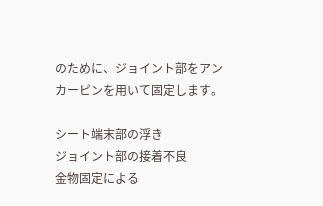のために、ジョイント部をアンカーピンを用いて固定します。

シート端末部の浮き
ジョイント部の接着不良
金物固定による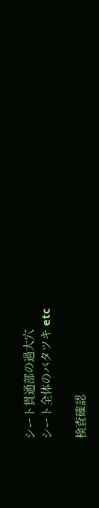シート貫通部の過大穴
シート全体のバタツキ etc

検査確認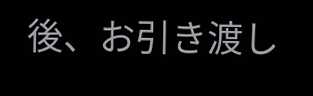後、お引き渡し